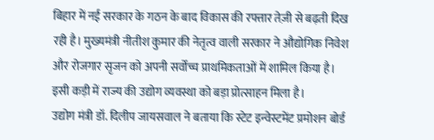बिहार में नई सरकार के गठन के बाद विकास की रफ्तार तेज़ी से बढ़ती दिख रही है। मुख्यमंत्री नीतीश कुमार की नेतृत्व वाली सरकार ने औद्योगिक निवेश और रोजगार सृजन को अपनी सर्वोच्च प्राथमिकताओं में शामिल किया है। इसी कड़ी में राज्य की उद्योग व्यवस्था को बड़ा प्रोत्साहन मिला है।
उद्योग मंत्री डॉ. दिलीप जायसवाल ने बताया कि स्टेट इन्वेस्टमेंट प्रमोशन बोर्ड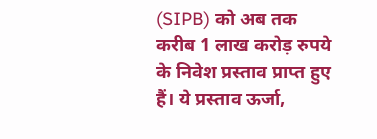(SIPB) को अब तक करीब 1 लाख करोड़ रुपये के निवेश प्रस्ताव प्राप्त हुए हैं। ये प्रस्ताव ऊर्जा,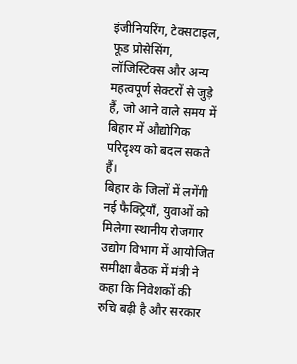इंजीनियरिंग, टेक्सटाइल, फूड प्रोसेसिंग, लॉजिस्टिक्स और अन्य महत्वपूर्ण सेक्टरों से जुड़े हैं, जो आने वाले समय में बिहार में औद्योगिक परिदृश्य को बदल सकते हैं।
बिहार के जिलों में लगेंगी नई फैक्ट्रियाँ, युवाओं को मिलेगा स्थानीय रोजगार
उद्योग विभाग में आयोजित समीक्षा बैठक में मंत्री ने कहा कि निवेशकों की रुचि बढ़ी है और सरकार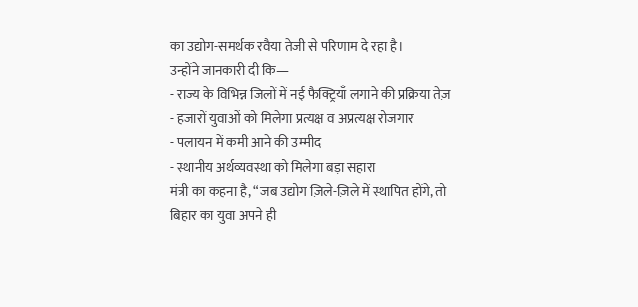का उद्योग-समर्थक रवैया तेजी से परिणाम दे रहा है।
उन्होंने जानकारी दी कि—
- राज्य के विभिन्न जिलों में नई फैक्ट्रियाँ लगाने की प्रक्रिया तेज़
- हजारों युवाओं को मिलेगा प्रत्यक्ष व अप्रत्यक्ष रोजगार
- पलायन में कमी आने की उम्मीद
- स्थानीय अर्थव्यवस्था को मिलेगा बड़ा सहारा
मंत्री का कहना है, “जब उद्योग ज़िले-ज़िले में स्थापित होंगे, तो बिहार का युवा अपने ही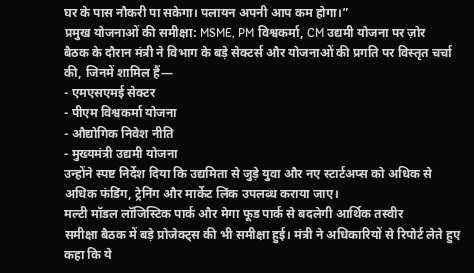घर के पास नौकरी पा सकेगा। पलायन अपनी आप कम होगा।”
प्रमुख योजनाओं की समीक्षा: MSME, PM विश्वकर्मा, CM उद्यमी योजना पर ज़ोर
बैठक के दौरान मंत्री ने विभाग के बड़े सेक्टर्स और योजनाओं की प्रगति पर विस्तृत चर्चा की, जिनमें शामिल हैं—
- एमएसएमई सेक्टर
- पीएम विश्वकर्मा योजना
- औद्योगिक निवेश नीति
- मुख्यमंत्री उद्यमी योजना
उन्होंने स्पष्ट निर्देश दिया कि उद्यमिता से जुड़े युवा और नए स्टार्टअप्स को अधिक से अधिक फंडिंग, ट्रेनिंग और मार्केट लिंक उपलब्ध कराया जाए।
मल्टी मॉडल लॉजिस्टिक पार्क और मेगा फूड पार्क से बदलेगी आर्थिक तस्वीर
समीक्षा बैठक में बड़े प्रोजेक्ट्स की भी समीक्षा हुई। मंत्री ने अधिकारियों से रिपोर्ट लेते हुए कहा कि ये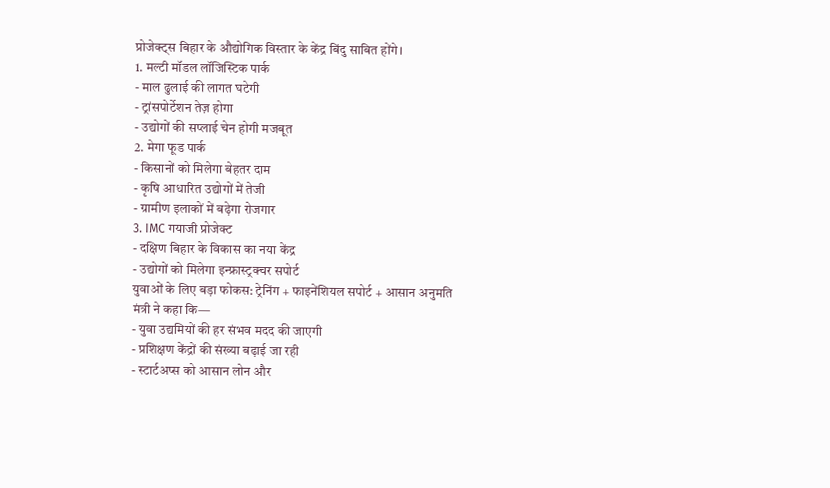प्रोजेक्ट्स बिहार के औद्योगिक विस्तार के केंद्र बिंदु साबित होंगे।
1. मल्टी मॉडल लॉजिस्टिक पार्क
- माल ढुलाई की लागत घटेगी
- ट्रांसपोर्टेशन तेज़ होगा
- उद्योगों की सप्लाई चेन होगी मजबूत
2. मेगा फूड पार्क
- किसानों को मिलेगा बेहतर दाम
- कृषि आधारित उद्योगों में तेजी
- ग्रामीण इलाकों में बढ़ेगा रोजगार
3. IMC गयाजी प्रोजेक्ट
- दक्षिण बिहार के विकास का नया केंद्र
- उद्योगों को मिलेगा इन्फ्रास्ट्रक्चर सपोर्ट
युवाओं के लिए बड़ा फोकस: ट्रेनिंग + फाइनेंशियल सपोर्ट + आसान अनुमति
मंत्री ने कहा कि—
- युवा उद्यमियों की हर संभव मदद की जाएगी
- प्रशिक्षण केंद्रों की संख्या बढ़ाई जा रही
- स्टार्टअप्स को आसान लोन और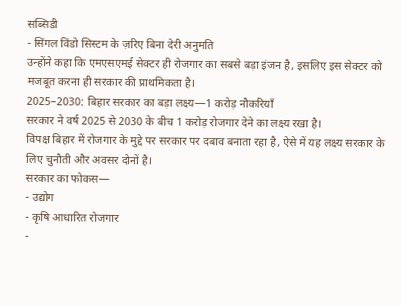सब्सिडी
- सिंगल विंडो सिस्टम के ज़रिए बिना देरी अनुमति
उन्होंने कहा कि एमएसएमई सेक्टर ही रोजगार का सबसे बड़ा इंजन है, इसलिए इस सेक्टर को मजबूत करना ही सरकार की प्राथमिकता है।
2025–2030: बिहार सरकार का बड़ा लक्ष्य—1 करोड़ नौकरियाँ
सरकार ने वर्ष 2025 से 2030 के बीच 1 करोड़ रोजगार देने का लक्ष्य रखा है।
विपक्ष बिहार में रोजगार के मुद्दे पर सरकार पर दबाव बनाता रहा है, ऐसे में यह लक्ष्य सरकार के लिए चुनौती और अवसर दोनों है।
सरकार का फोकस—
- उद्योग
- कृषि आधारित रोजगार
-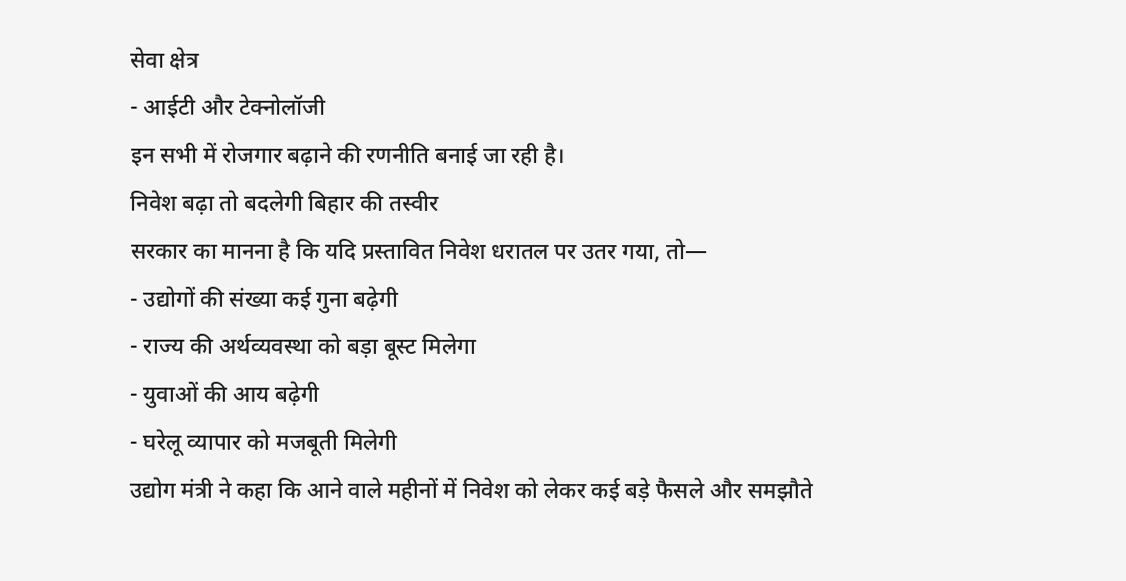सेवा क्षेत्र
- आईटी और टेक्नोलॉजी
इन सभी में रोजगार बढ़ाने की रणनीति बनाई जा रही है।
निवेश बढ़ा तो बदलेगी बिहार की तस्वीर
सरकार का मानना है कि यदि प्रस्तावित निवेश धरातल पर उतर गया, तो—
- उद्योगों की संख्या कई गुना बढ़ेगी
- राज्य की अर्थव्यवस्था को बड़ा बूस्ट मिलेगा
- युवाओं की आय बढ़ेगी
- घरेलू व्यापार को मजबूती मिलेगी
उद्योग मंत्री ने कहा कि आने वाले महीनों में निवेश को लेकर कई बड़े फैसले और समझौते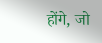होंगे, जो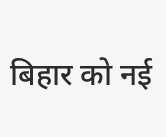बिहार को नई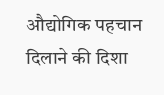औद्योगिक पहचान दिलाने की दिशा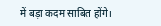में बड़ा कदम साबित होंगे।